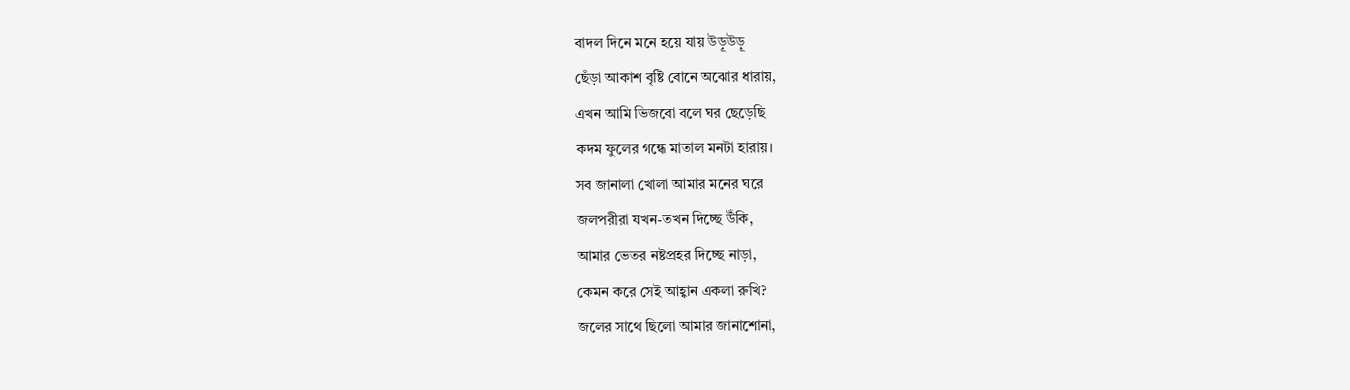বাদল দিনে মনে হয়ে যায় উড়ূউড়ূ
ছেঁড়া আকাশ বৃষ্টি বোনে অঝোর ধারায়,
এখন আমি ভিজবো বলে ঘর ছেড়েছি
কদম ফুলের গন্ধে মাতাল মনটা হারায়।
সব জানালা খোলা আমার মনের ঘরে
জলপরীরা যখন-তখন দিচ্ছে উঁকি,
আমার ভেতর নষ্টপ্রহর দিচ্ছে নাড়া,
কেমন করে সেই আহ্বান একলা রুখি?
জলের সাথে ছিলো আমার জানাশোনা,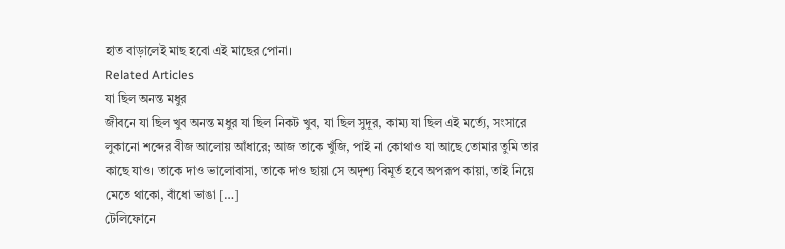হাত বাড়ালেই মাছ হবো এই মাছের পোনা।
Related Articles
যা ছিল অনন্ত মধুর
জীবনে যা ছিল খুব অনন্ত মধুর যা ছিল নিকট খুব, যা ছিল সুদূর, কাম্য যা ছিল এই মর্ত্যে, সংসারে লুকানো শব্দের বীজ আলোয় আঁধারে; আজ তাকে খুঁজি, পাই না কোথাও যা আছে তোমার তুমি তার কাছে যাও। তাকে দাও ভালোবাসা, তাকে দাও ছায়া সে অদৃশ্য বিমূর্ত হবে অপরূপ কায়া, তাই নিয়ে মেতে থাকো, বাঁধো ভাঙা […]
টেলিফোনে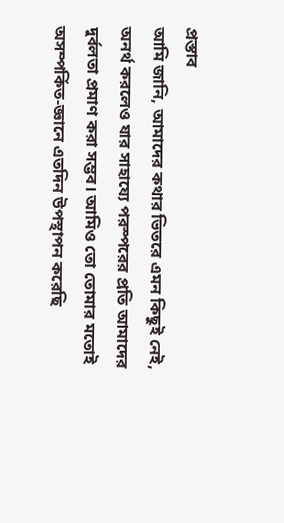প্রস্তাব
আমি জানি, আমাদের কথার ভিতরে এমন কিছুই নেই, অনর্থ করলেও যার সাহায্যে পরস্পরের প্রতি আমাদের দুর্বলতা প্রমাণ করা সম্ভব। আমিও তো তোমার মতোই অসম্পর্কিত-জ্ঞানে এতদিন উপস্থাপন করেছি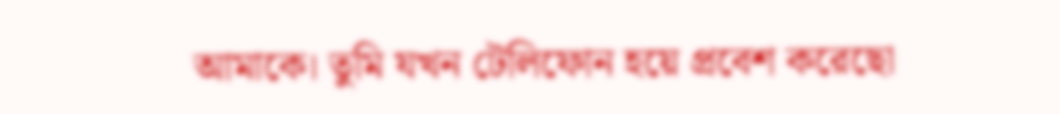আমাকে। তুমি যখন টেলিফোন হয়ে প্রবেশ করেছো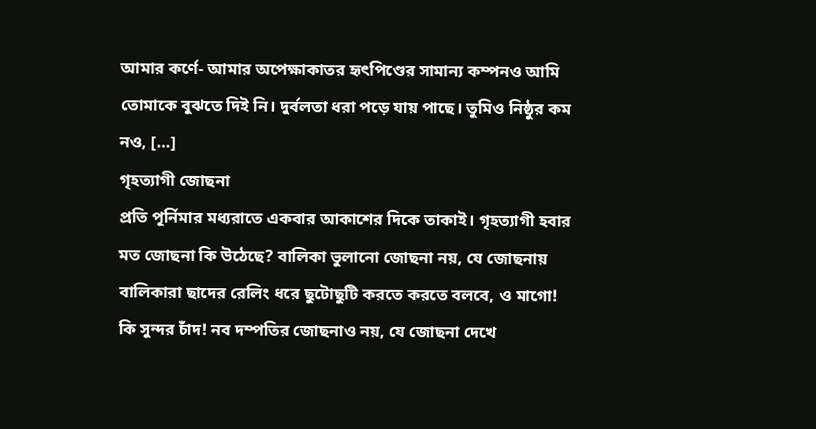আমার কর্ণে- আমার অপেক্ষাকাতর হৃৎপিণ্ডের সামান্য কম্পনও আমি তোমাকে বুঝতে দিই নি। দুর্বলতা ধরা পড়ে যায় পাছে। তুমিও নিষ্ঠুর কম নও, […]
গৃহত্যাগী জোছনা
প্রতি পূর্নিমার মধ্যরাতে একবার আকাশের দিকে তাকাই। গৃহত্যাগী হবার মত জোছনা কি উঠেছে? বালিকা ভুলানো জোছনা নয়, যে জোছনায় বালিকারা ছাদের রেলিং ধরে ছুটোছুটি করতে করতে বলবে, ও মাগো! কি সুন্দর চাঁদ! নব দম্পতির জোছনাও নয়, যে জোছনা দেখে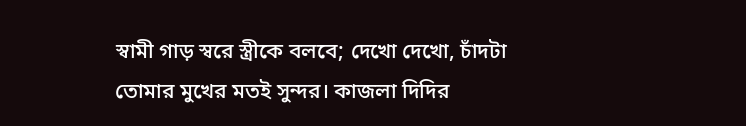স্বামী গাড় স্বরে স্ত্রীকে বলবে; দেখো দেখো, চাঁদটা তোমার মুখের মতই সুন্দর। কাজলা দিদির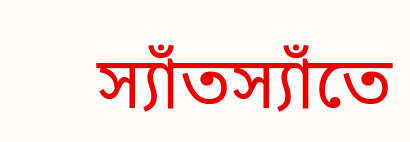স্যাঁতস্যাঁতে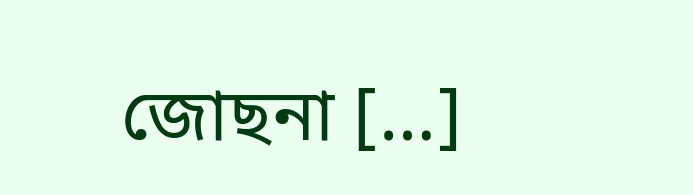জোছনা […]